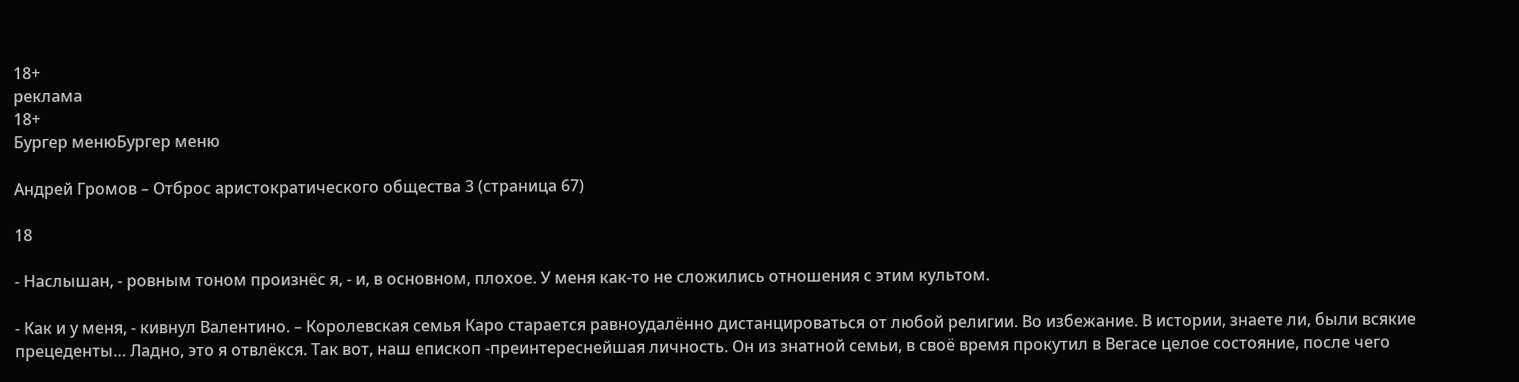18+
реклама
18+
Бургер менюБургер меню

Андрей Громов – Отброс аристократического общества 3 (страница 67)

18

- Наслышан, - ровным тоном произнёс я, - и, в основном, плохое. У меня как-то не сложились отношения с этим культом.

- Как и у меня, - кивнул Валентино. – Королевская семья Каро старается равноудалённо дистанцироваться от любой религии. Во избежание. В истории, знаете ли, были всякие прецеденты… Ладно, это я отвлёкся. Так вот, наш епископ -преинтереснейшая личность. Он из знатной семьи, в своё время прокутил в Вегасе целое состояние, после чего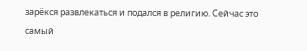зарёкся развлекаться и подался в религию. Сейчас это самый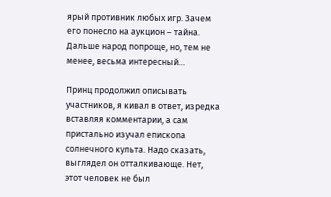ярый противник любых игр. Зачем его понесло на аукцион – тайна. Дальше народ попроще, но, тем не менее, весьма интересный…

Принц продолжил описывать участников, я кивал в ответ, изредка вставляя комментарии, а сам пристально изучал епископа солнечного культа. Надо сказать, выглядел он отталкивающе. Нет, этот человек не был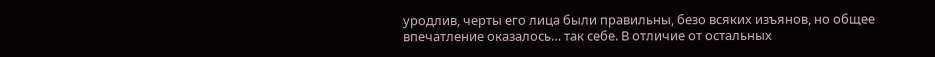уродлив, черты его лица были правильны, безо всяких изъянов, но общее впечатление оказалось… так себе. В отличие от остальных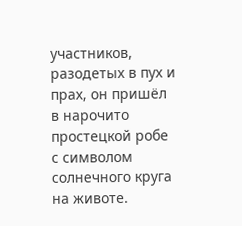участников, разодетых в пух и прах, он пришёл в нарочито простецкой робе с символом солнечного круга на животе.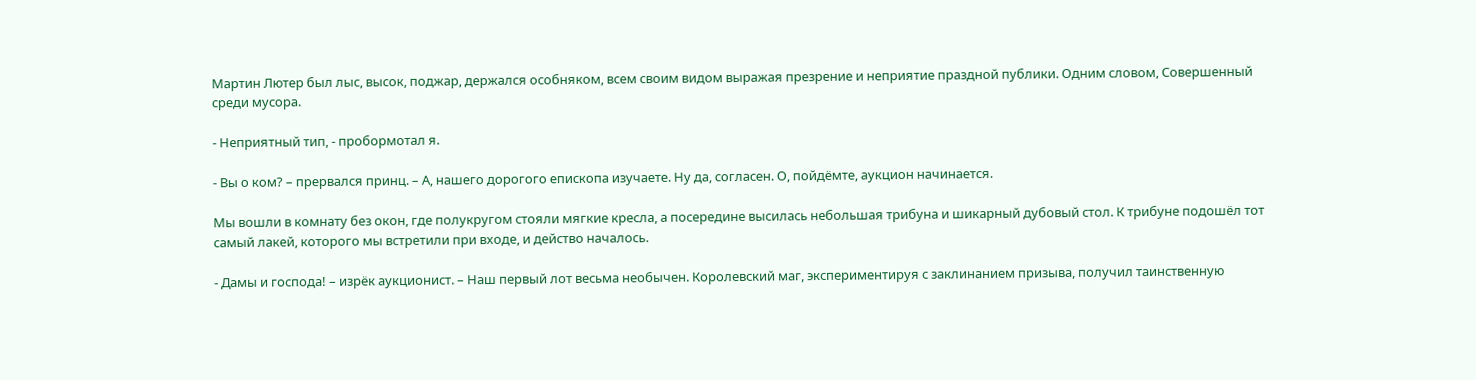Мартин Лютер был лыс, высок, поджар, держался особняком, всем своим видом выражая презрение и неприятие праздной публики. Одним словом, Совершенный среди мусора.

- Неприятный тип, - пробормотал я.

- Вы о ком? – прервался принц. – А, нашего дорогого епископа изучаете. Ну да, согласен. О, пойдёмте, аукцион начинается.

Мы вошли в комнату без окон, где полукругом стояли мягкие кресла, а посередине высилась небольшая трибуна и шикарный дубовый стол. К трибуне подошёл тот самый лакей, которого мы встретили при входе, и действо началось.

- Дамы и господа! – изрёк аукционист. – Наш первый лот весьма необычен. Королевский маг, экспериментируя с заклинанием призыва, получил таинственную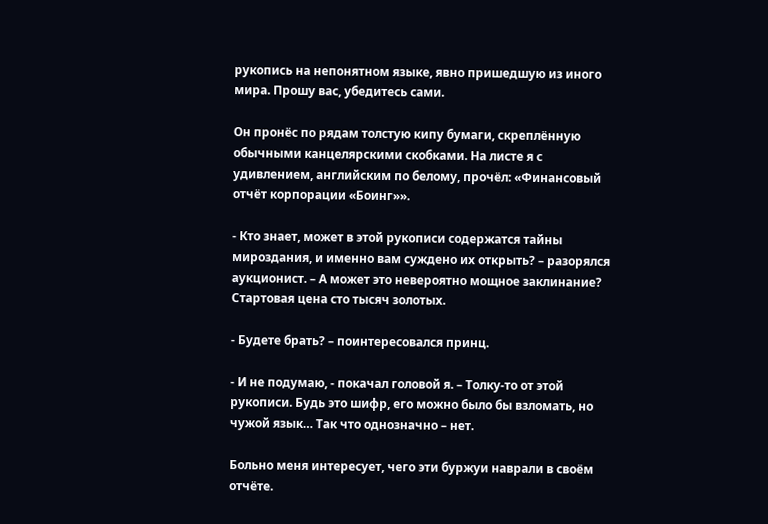рукопись на непонятном языке, явно пришедшую из иного мира. Прошу вас, убедитесь сами.

Он пронёс по рядам толстую кипу бумаги, скреплённую обычными канцелярскими скобками. На листе я с удивлением, английским по белому, прочёл: «Финансовый отчёт корпорации «Боинг»».

- Кто знает, может в этой рукописи содержатся тайны мироздания, и именно вам суждено их открыть? – разорялся аукционист. – А может это невероятно мощное заклинание? Стартовая цена сто тысяч золотых.

- Будете брать? – поинтересовался принц.

- И не подумаю, - покачал головой я. – Толку-то от этой рукописи. Будь это шифр, его можно было бы взломать, но чужой язык… Так что однозначно – нет.

Больно меня интересует, чего эти буржуи наврали в своём отчёте.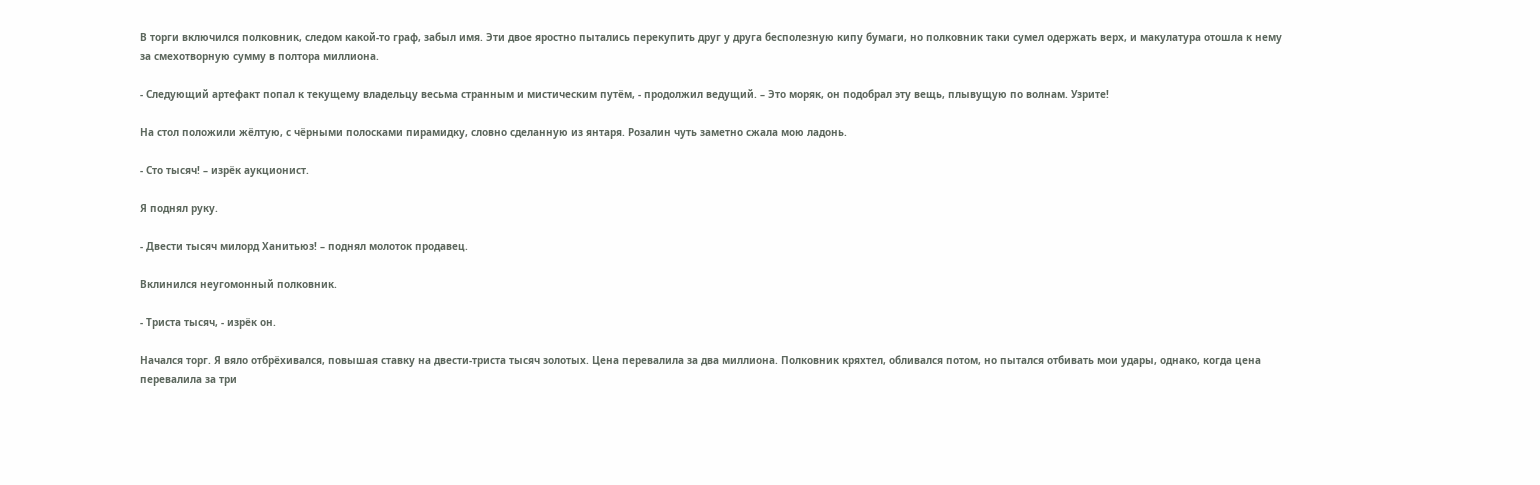В торги включился полковник, следом какой-то граф, забыл имя. Эти двое яростно пытались перекупить друг у друга бесполезную кипу бумаги, но полковник таки сумел одержать верх, и макулатура отошла к нему за смехотворную сумму в полтора миллиона.

- Следующий артефакт попал к текущему владельцу весьма странным и мистическим путём, - продолжил ведущий. – Это моряк, он подобрал эту вещь, плывущую по волнам. Узрите!

На стол положили жёлтую, с чёрными полосками пирамидку, словно сделанную из янтаря. Розалин чуть заметно сжала мою ладонь.

- Сто тысяч! – изрёк аукционист.

Я поднял руку.

- Двести тысяч милорд Ханитьюз! – поднял молоток продавец.

Вклинился неугомонный полковник.

- Триста тысяч, - изрёк он.

Начался торг. Я вяло отбрёхивался, повышая ставку на двести-триста тысяч золотых. Цена перевалила за два миллиона. Полковник кряхтел, обливался потом, но пытался отбивать мои удары, однако, когда цена перевалила за три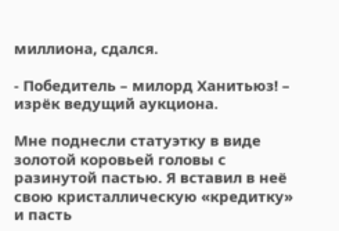миллиона, сдался.

- Победитель – милорд Ханитьюз! – изрёк ведущий аукциона.

Мне поднесли статуэтку в виде золотой коровьей головы с разинутой пастью. Я вставил в неё свою кристаллическую «кредитку» и пасть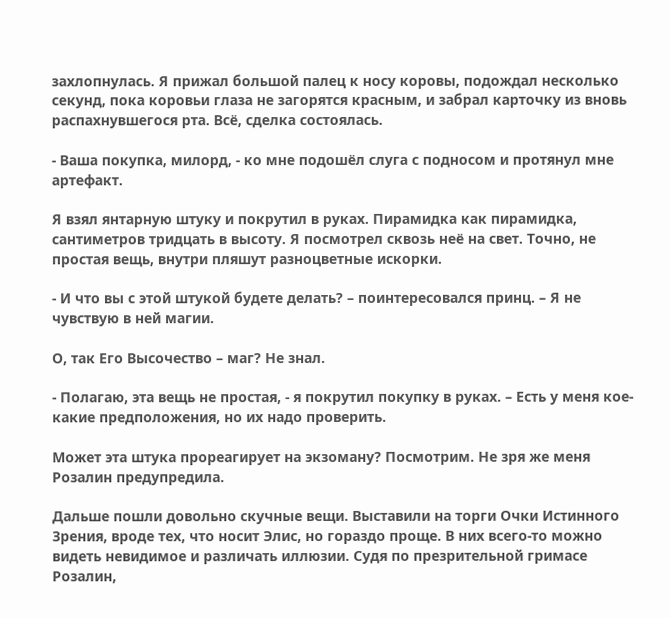захлопнулась. Я прижал большой палец к носу коровы, подождал несколько секунд, пока коровьи глаза не загорятся красным, и забрал карточку из вновь распахнувшегося рта. Всё, сделка состоялась.

- Ваша покупка, милорд, - ко мне подошёл слуга с подносом и протянул мне артефакт.

Я взял янтарную штуку и покрутил в руках. Пирамидка как пирамидка, сантиметров тридцать в высоту. Я посмотрел сквозь неё на свет. Точно, не простая вещь, внутри пляшут разноцветные искорки.

- И что вы с этой штукой будете делать? – поинтересовался принц. – Я не чувствую в ней магии.

О, так Его Высочество – маг? Не знал.

- Полагаю, эта вещь не простая, - я покрутил покупку в руках. – Есть у меня кое-какие предположения, но их надо проверить.

Может эта штука прореагирует на экзоману? Посмотрим. Не зря же меня Розалин предупредила.

Дальше пошли довольно скучные вещи. Выставили на торги Очки Истинного Зрения, вроде тех, что носит Элис, но гораздо проще. В них всего-то можно видеть невидимое и различать иллюзии. Судя по презрительной гримасе Розалин,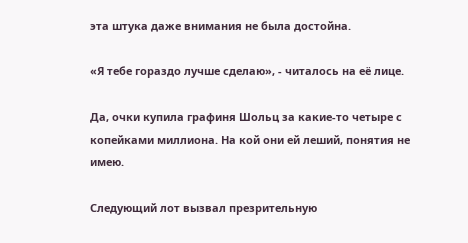эта штука даже внимания не была достойна.

«Я тебе гораздо лучше сделаю», - читалось на её лице.

Да, очки купила графиня Шольц за какие-то четыре с копейками миллиона. На кой они ей леший, понятия не имею.

Следующий лот вызвал презрительную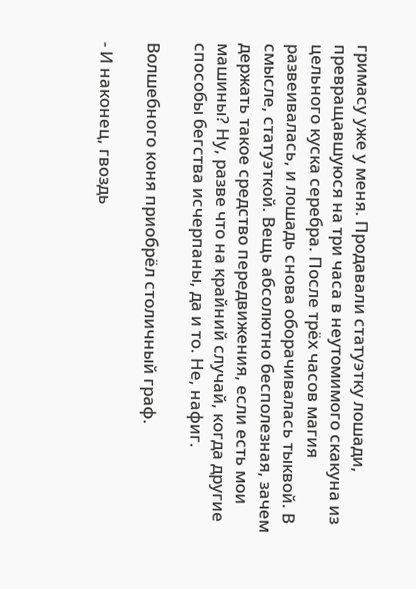гримасу уже у меня. Продавали статуэтку лошади, превращавшуюся на три часа в неутомимого скакуна из цельного куска серебра. После трёх часов магия развеивалась, и лошадь снова оборачивалась тыквой. В смысле, статуэткой. Вещь абсолютно бесполезная, зачем держать такое средство передвижения, если есть мои машины? Ну, разве что на крайний случай, когда другие способы бегства исчерпаны, да и то. Не, нафиг.

Волшебного коня приобрёл столичный граф.

- И наконец, гвоздь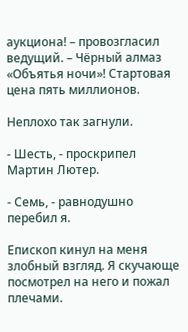аукциона! – провозгласил ведущий. – Чёрный алмаз «Объятья ночи»! Стартовая цена пять миллионов.

Неплохо так загнули.

- Шесть, - проскрипел Мартин Лютер.

- Семь, - равнодушно перебил я.

Епископ кинул на меня злобный взгляд. Я скучающе посмотрел на него и пожал плечами.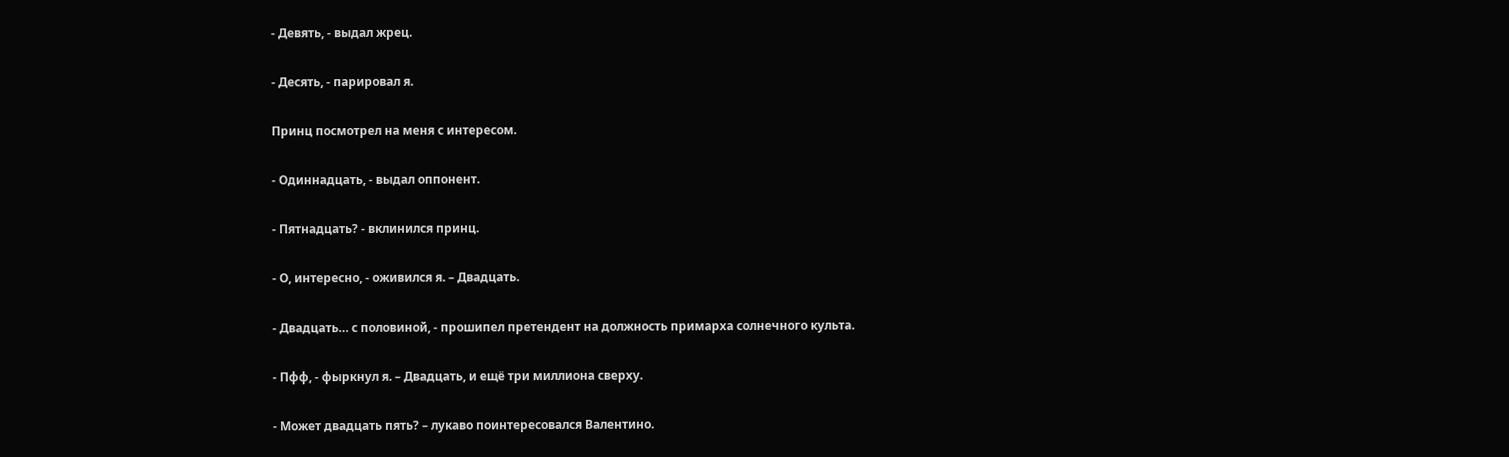- Девять, - выдал жрец.

- Десять, - парировал я.

Принц посмотрел на меня с интересом.

- Одиннадцать, - выдал оппонент.

- Пятнадцать? - вклинился принц.

- О, интересно, - оживился я. – Двадцать.

- Двадцать… с половиной, - прошипел претендент на должность примарха солнечного культа.

- Пфф, - фыркнул я. – Двадцать, и ещё три миллиона сверху.

- Может двадцать пять? – лукаво поинтересовался Валентино.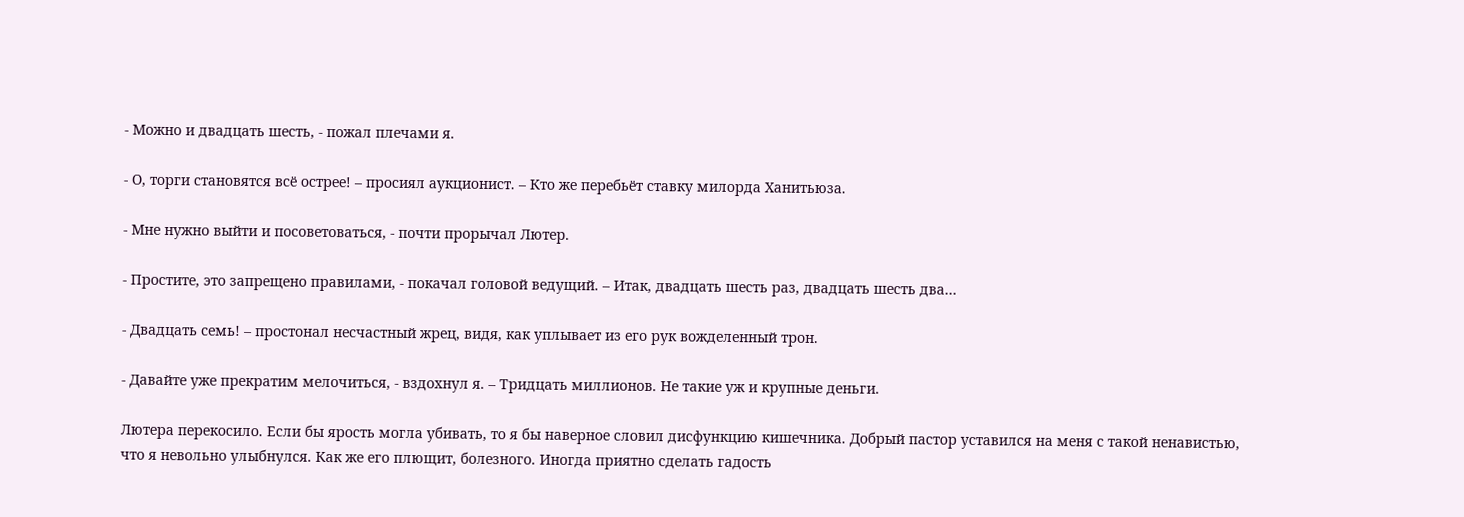- Можно и двадцать шесть, - пожал плечами я.

- О, торги становятся всё острее! – просиял аукционист. – Кто же перебьёт ставку милорда Ханитьюза.

- Мне нужно выйти и посоветоваться, - почти прорычал Лютер.

- Простите, это запрещено правилами, - покачал головой ведущий. – Итак, двадцать шесть раз, двадцать шесть два…

- Двадцать семь! – простонал несчастный жрец, видя, как уплывает из его рук вожделенный трон.

- Давайте уже прекратим мелочиться, - вздохнул я. – Тридцать миллионов. Не такие уж и крупные деньги.

Лютера перекосило. Если бы ярость могла убивать, то я бы наверное словил дисфункцию кишечника. Добрый пастор уставился на меня с такой ненавистью, что я невольно улыбнулся. Как же его плющит, болезного. Иногда приятно сделать гадость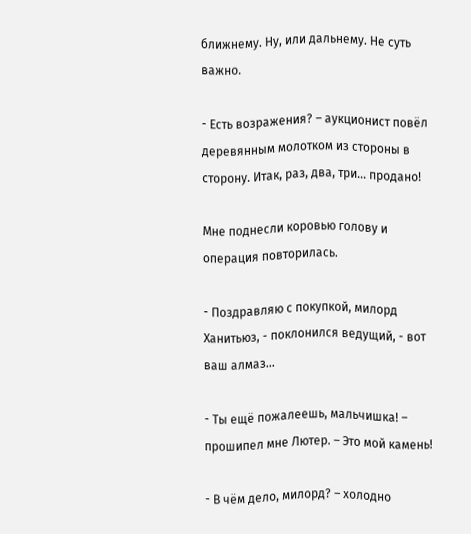ближнему. Ну, или дальнему. Не суть важно.

- Есть возражения? – аукционист повёл деревянным молотком из стороны в сторону. Итак, раз, два, три… продано!

Мне поднесли коровью голову и операция повторилась.

- Поздравляю с покупкой, милорд Ханитьюз, - поклонился ведущий, - вот ваш алмаз…

- Ты ещё пожалеешь, мальчишка! – прошипел мне Лютер. – Это мой камень!

- В чём дело, милорд? – холодно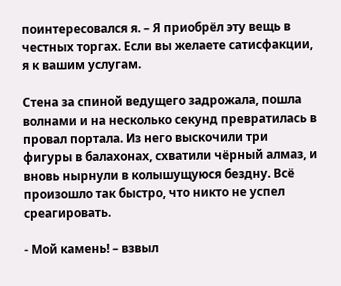поинтересовался я. – Я приобрёл эту вещь в честных торгах. Если вы желаете сатисфакции, я к вашим услугам.

Стена за спиной ведущего задрожала, пошла волнами и на несколько секунд превратилась в провал портала. Из него выскочили три фигуры в балахонах, схватили чёрный алмаз, и вновь нырнули в колышущуюся бездну. Всё произошло так быстро, что никто не успел среагировать.

- Мой камень! – взвыл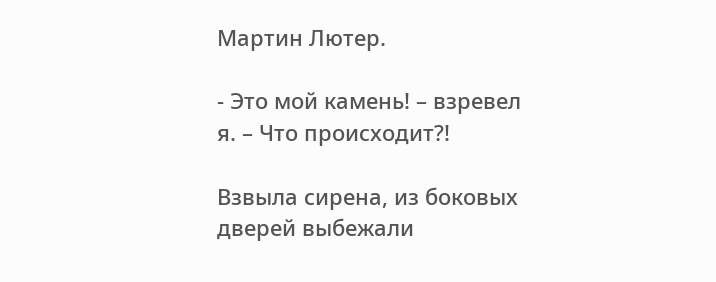Мартин Лютер.

- Это мой камень! – взревел я. – Что происходит?!

Взвыла сирена, из боковых дверей выбежали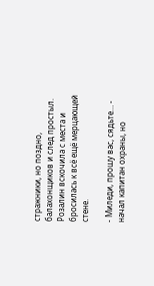стражники, но поздно, балахонщиков и след простыл. Розалин вскочила с места и бросилась к всё ещё мерцающей стене.

- Миледи, прошу вас, сядьте… - начал капитан охраны, но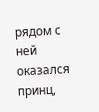рядом с ней оказался принц,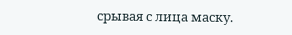срывая с лица маску.